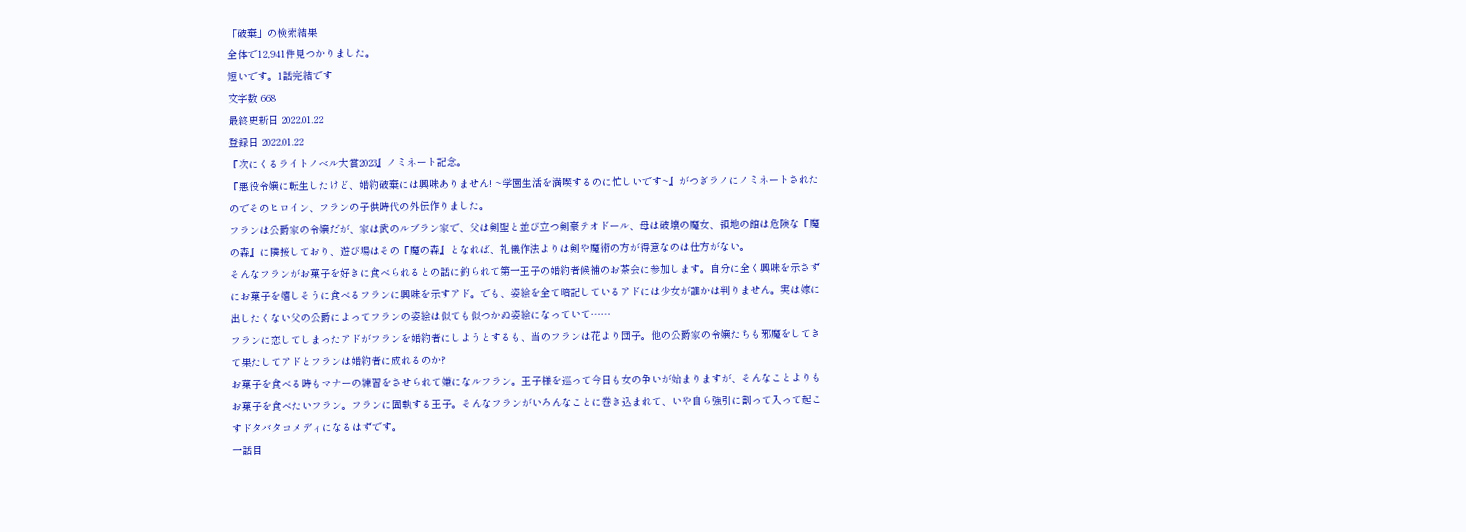「破棄」の検索結果
全体で12,941件見つかりました。
短いです。1話完結です
文字数 668
最終更新日 2022.01.22
登録日 2022.01.22
『次にくるライトノベル大賞2023』ノミネート記念。
『悪役令嬢に転生したけど、婚約破棄には興味ありません! ~学園生活を満喫するのに忙しいです~』がつぎラノにノミネートされたのでそのヒロイン、フランの子供時代の外伝作りました。
フランは公爵家の令嬢だが、家は武のルブラン家で、父は剣聖と並び立つ剣豪テオドール、母は破壊の魔女、領地の館は危険な『魔の森』に隣接しており、遊び場はその『魔の森』となれば、礼儀作法よりは剣や魔術の方が得意なのは仕方がない。
そんなフランがお菓子を好きに食べられるとの話に釣られて第一王子の婚約者候補のお茶会に参加します。自分に全く興味を示さずにお菓子を嬉しそうに食べるフランに興味を示すアド。でも、姿絵を全て暗記しているアドには少女が誰かは判りません。実は嫁に出したくない父の公爵によってフランの姿絵は似ても似つかぬ姿絵になっていて……
フランに恋してしまったアドがフランを婚約者にしようとするも、当のフランは花より団子。他の公爵家の令嬢たちも邪魔をしてきて果たしてアドとフランは婚約者に成れるのか?
お菓子を食べる時もマナーの練習をさせられて嫌になルフラン。王子様を巡って今日も女の争いが始まりますが、そんなことよりもお菓子を食べたいフラン。フランに固執する王子。そんなフランがいろんなことに巻き込まれて、いや自ら強引に割って入って起こすドタバタコメディになるはずです。
一話目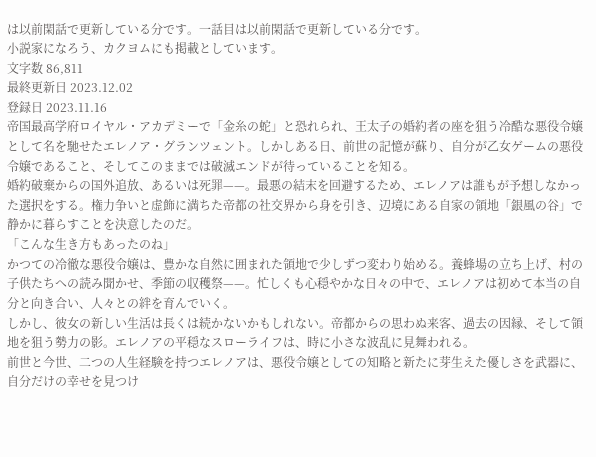は以前閑話で更新している分です。一話目は以前閑話で更新している分です。
小説家になろう、カクヨムにも掲載としています。
文字数 86,811
最終更新日 2023.12.02
登録日 2023.11.16
帝国最高学府ロイヤル・アカデミーで「金糸の蛇」と恐れられ、王太子の婚約者の座を狙う冷酷な悪役令嬢として名を馳せたエレノア・グランツェント。しかしある日、前世の記憶が蘇り、自分が乙女ゲームの悪役令嬢であること、そしてこのままでは破滅エンドが待っていることを知る。
婚約破棄からの国外追放、あるいは死罪——。最悪の結末を回避するため、エレノアは誰もが予想しなかった選択をする。権力争いと虚飾に満ちた帝都の社交界から身を引き、辺境にある自家の領地「銀風の谷」で静かに暮らすことを決意したのだ。
「こんな生き方もあったのね」
かつての冷徹な悪役令嬢は、豊かな自然に囲まれた領地で少しずつ変わり始める。養蜂場の立ち上げ、村の子供たちへの読み聞かせ、季節の収穫祭——。忙しくも心穏やかな日々の中で、エレノアは初めて本当の自分と向き合い、人々との絆を育んでいく。
しかし、彼女の新しい生活は長くは続かないかもしれない。帝都からの思わぬ来客、過去の因縁、そして領地を狙う勢力の影。エレノアの平穏なスローライフは、時に小さな波乱に見舞われる。
前世と今世、二つの人生経験を持つエレノアは、悪役令嬢としての知略と新たに芽生えた優しさを武器に、自分だけの幸せを見つけ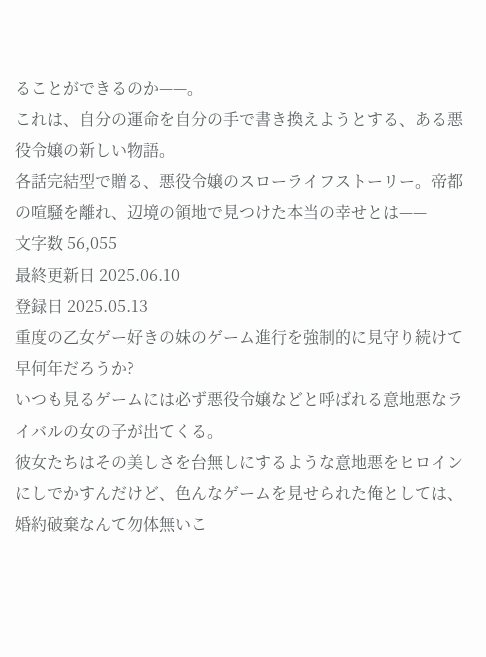ることができるのか——。
これは、自分の運命を自分の手で書き換えようとする、ある悪役令嬢の新しい物語。
各話完結型で贈る、悪役令嬢のスローライフストーリー。帝都の喧騒を離れ、辺境の領地で見つけた本当の幸せとは——
文字数 56,055
最終更新日 2025.06.10
登録日 2025.05.13
重度の乙女ゲー好きの妹のゲーム進行を強制的に見守り続けて早何年だろうか?
いつも見るゲームには必ず悪役令嬢などと呼ばれる意地悪なライバルの女の子が出てくる。
彼女たちはその美しさを台無しにするような意地悪をヒロインにしでかすんだけど、色んなゲームを見せられた俺としては、婚約破棄なんて勿体無いこ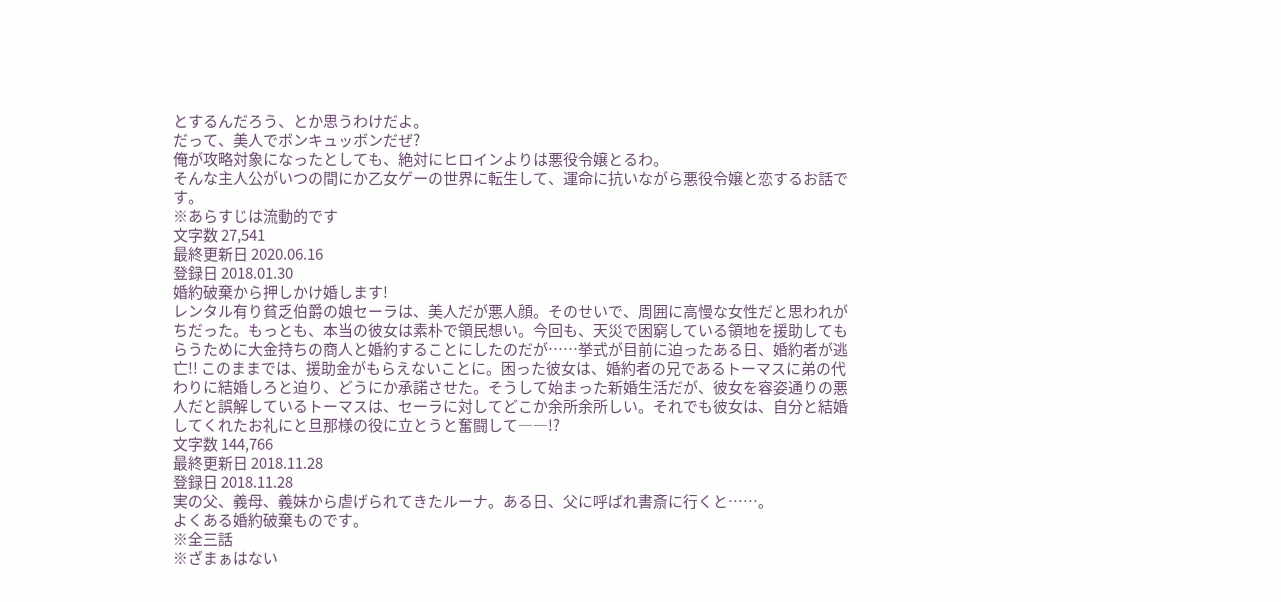とするんだろう、とか思うわけだよ。
だって、美人でボンキュッボンだぜ?
俺が攻略対象になったとしても、絶対にヒロインよりは悪役令嬢とるわ。
そんな主人公がいつの間にか乙女ゲーの世界に転生して、運命に抗いながら悪役令嬢と恋するお話です。
※あらすじは流動的です
文字数 27,541
最終更新日 2020.06.16
登録日 2018.01.30
婚約破棄から押しかけ婚します!
レンタル有り貧乏伯爵の娘セーラは、美人だが悪人顔。そのせいで、周囲に高慢な女性だと思われがちだった。もっとも、本当の彼女は素朴で領民想い。今回も、天災で困窮している領地を援助してもらうために大金持ちの商人と婚約することにしたのだが……挙式が目前に迫ったある日、婚約者が逃亡!! このままでは、援助金がもらえないことに。困った彼女は、婚約者の兄であるトーマスに弟の代わりに結婚しろと迫り、どうにか承諾させた。そうして始まった新婚生活だが、彼女を容姿通りの悪人だと誤解しているトーマスは、セーラに対してどこか余所余所しい。それでも彼女は、自分と結婚してくれたお礼にと旦那様の役に立とうと奮闘して――!?
文字数 144,766
最終更新日 2018.11.28
登録日 2018.11.28
実の父、義母、義妹から虐げられてきたルーナ。ある日、父に呼ばれ書斎に行くと……。
よくある婚約破棄ものです。
※全三話
※ざまぁはない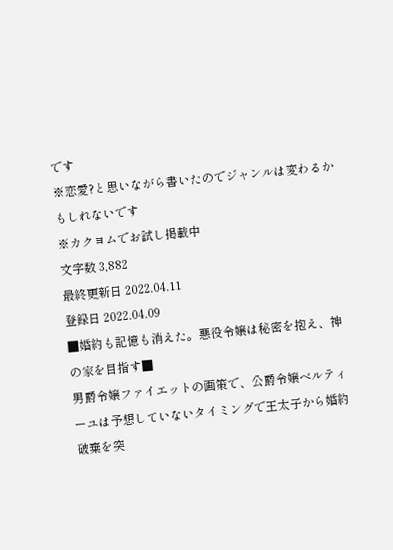です
※恋愛?と思いながら書いたのでジャンルは変わるかもしれないです
※カクヨムでお試し掲載中
文字数 3,882
最終更新日 2022.04.11
登録日 2022.04.09
■婚約も記憶も消えた。悪役令嬢は秘密を抱え、神の家を目指す■
男爵令嬢ファイエットの画策で、公爵令嬢ベルティーユは予想していないタイミングで王太子から婚約破棄を突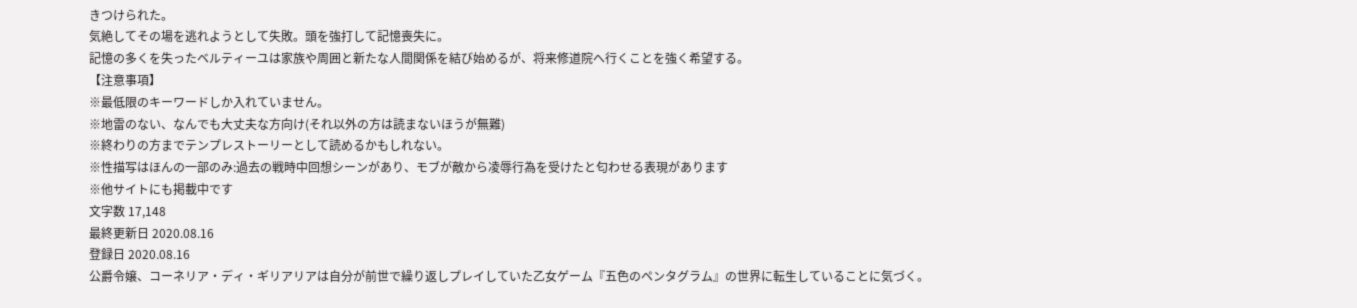きつけられた。
気絶してその場を逃れようとして失敗。頭を強打して記憶喪失に。
記憶の多くを失ったベルティーユは家族や周囲と新たな人間関係を結び始めるが、将来修道院へ行くことを強く希望する。
【注意事項】
※最低限のキーワードしか入れていません。
※地雷のない、なんでも大丈夫な方向け(それ以外の方は読まないほうが無難)
※終わりの方までテンプレストーリーとして読めるかもしれない。
※性描写はほんの一部のみ:過去の戦時中回想シーンがあり、モブが敵から凌辱行為を受けたと匂わせる表現があります
※他サイトにも掲載中です
文字数 17,148
最終更新日 2020.08.16
登録日 2020.08.16
公爵令嬢、コーネリア・ディ・ギリアリアは自分が前世で繰り返しプレイしていた乙女ゲーム『五色のペンタグラム』の世界に転生していることに気づく。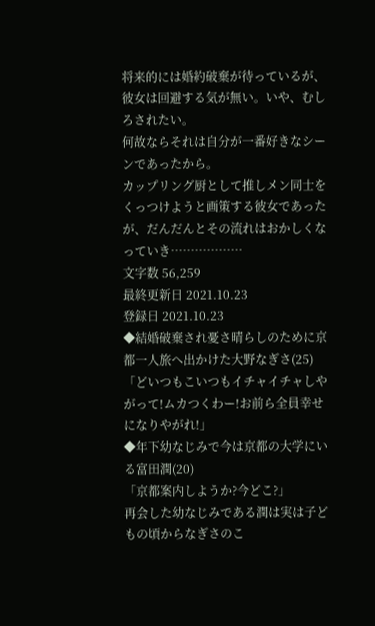将来的には婚約破棄が待っているが、彼女は回避する気が無い。いや、むしろされたい。
何故ならそれは自分が一番好きなシーンであったから。
カップリング厨として推しメン同士をくっつけようと画策する彼女であったが、だんだんとその流れはおかしくなっていき………………
文字数 56,259
最終更新日 2021.10.23
登録日 2021.10.23
◆結婚破棄され憂さ晴らしのために京都一人旅へ出かけた大野なぎさ(25)
「どいつもこいつもイチャイチャしやがって!ムカつくわー!お前ら全員幸せになりやがれ!」
◆年下幼なじみで今は京都の大学にいる富田潤(20)
「京都案内しようか?今どこ?」
再会した幼なじみである潤は実は子どもの頃からなぎさのこ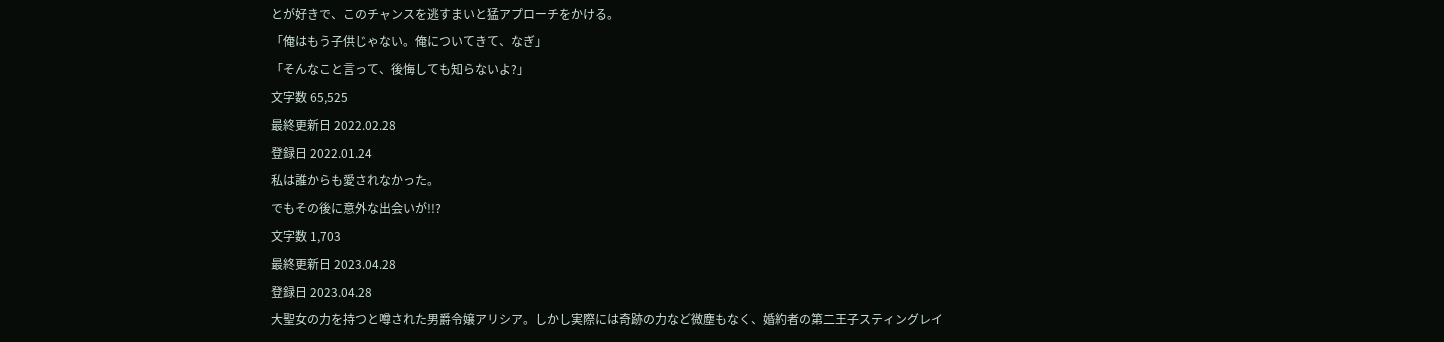とが好きで、このチャンスを逃すまいと猛アプローチをかける。
「俺はもう子供じゃない。俺についてきて、なぎ」
「そんなこと言って、後悔しても知らないよ?」
文字数 65,525
最終更新日 2022.02.28
登録日 2022.01.24
私は誰からも愛されなかった。
でもその後に意外な出会いが!!?
文字数 1,703
最終更新日 2023.04.28
登録日 2023.04.28
大聖女の力を持つと噂された男爵令嬢アリシア。しかし実際には奇跡の力など微塵もなく、婚約者の第二王子スティングレイ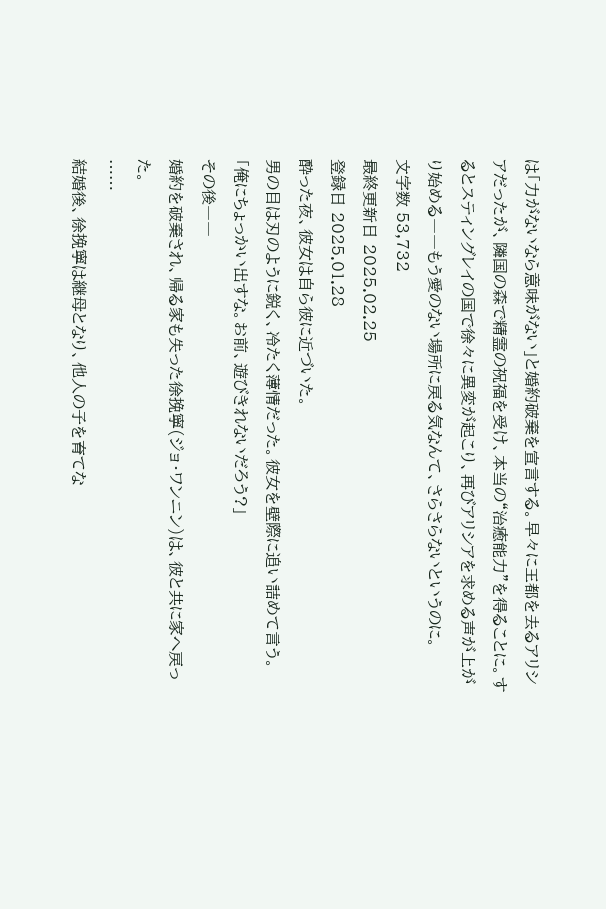は「力がないなら意味がない」と婚約破棄を宣言する。早々に王都を去るアリシアだったが、隣国の森で精霊の祝福を受け、本当の“治癒能力”を得ることに。するとスティングレイの国で徐々に異変が起こり、再びアリシアを求める声が上がり始める――もう愛のない場所に戻る気なんて、さらさらないというのに。
文字数 53,732
最終更新日 2025.02.25
登録日 2025.01.28
酔った夜、彼女は自ら彼に近づいた。
男の目は刃のように鋭く、冷たく薄情だった。彼女を壁際に追い詰めて言う。
「俺にちょっかい出すな。お前、遊びきれないだろう?」
その後――
婚約を破棄され、帰る家も失った徐挽寧(ジョ・ワンニン)は、彼と共に家へ戻った。
……
結婚後、徐挽寧は継母となり、他人の子を育てな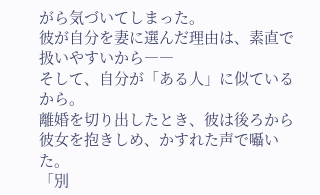がら気づいてしまった。
彼が自分を妻に選んだ理由は、素直で扱いやすいから――
そして、自分が「ある人」に似ているから。
離婚を切り出したとき、彼は後ろから彼女を抱きしめ、かすれた声で囁いた。
「別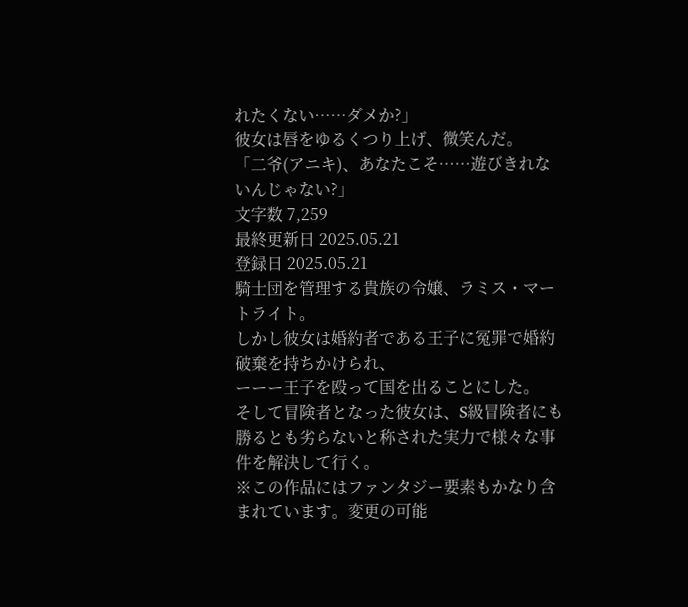れたくない……ダメか?」
彼女は唇をゆるくつり上げ、微笑んだ。
「二爷(アニキ)、あなたこそ……遊びきれないんじゃない?」
文字数 7,259
最終更新日 2025.05.21
登録日 2025.05.21
騎士団を管理する貴族の令嬢、ラミス・マートライト。
しかし彼女は婚約者である王子に冤罪で婚約破棄を持ちかけられ、
ーーー王子を殴って国を出ることにした。
そして冒険者となった彼女は、S級冒険者にも勝るとも劣らないと称された実力で様々な事件を解決して行く。
※この作品にはファンタジー要素もかなり含まれています。変更の可能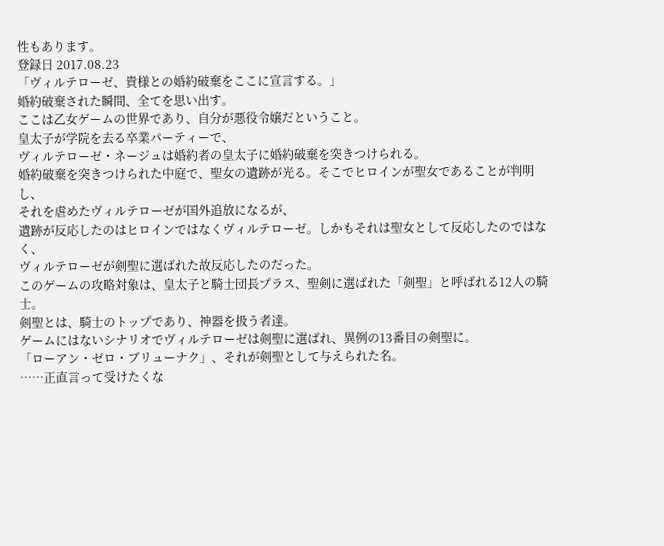性もあります。
登録日 2017.08.23
「ヴィルテローゼ、貴様との婚約破棄をここに宣言する。」
婚約破棄された瞬間、全てを思い出す。
ここは乙女ゲームの世界であり、自分が悪役令嬢だということ。
皇太子が学院を去る卒業パーティーで、
ヴィルテローゼ・ネージュは婚約者の皇太子に婚約破棄を突きつけられる。
婚約破棄を突きつけられた中庭で、聖女の遺跡が光る。そこでヒロインが聖女であることが判明し、
それを虐めたヴィルテローゼが国外追放になるが、
遺跡が反応したのはヒロインではなくヴィルテローゼ。しかもそれは聖女として反応したのではなく、
ヴィルテローゼが剣聖に選ばれた故反応したのだった。
このゲームの攻略対象は、皇太子と騎士団長プラス、聖剣に選ばれた「剣聖」と呼ばれる12人の騎士。
剣聖とは、騎士のトップであり、神器を扱う者達。
ゲームにはないシナリオでヴィルテローゼは剣聖に選ばれ、異例の13番目の剣聖に。
「ローアン・ゼロ・ブリューナク」、それが剣聖として与えられた名。
……正直言って受けたくな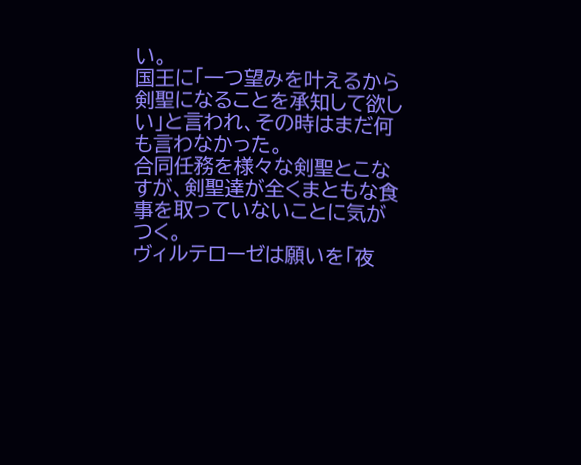い。
国王に「一つ望みを叶えるから剣聖になることを承知して欲しい」と言われ、その時はまだ何も言わなかった。
合同任務を様々な剣聖とこなすが、剣聖達が全くまともな食事を取っていないことに気がつく。
ヴィルテローゼは願いを「夜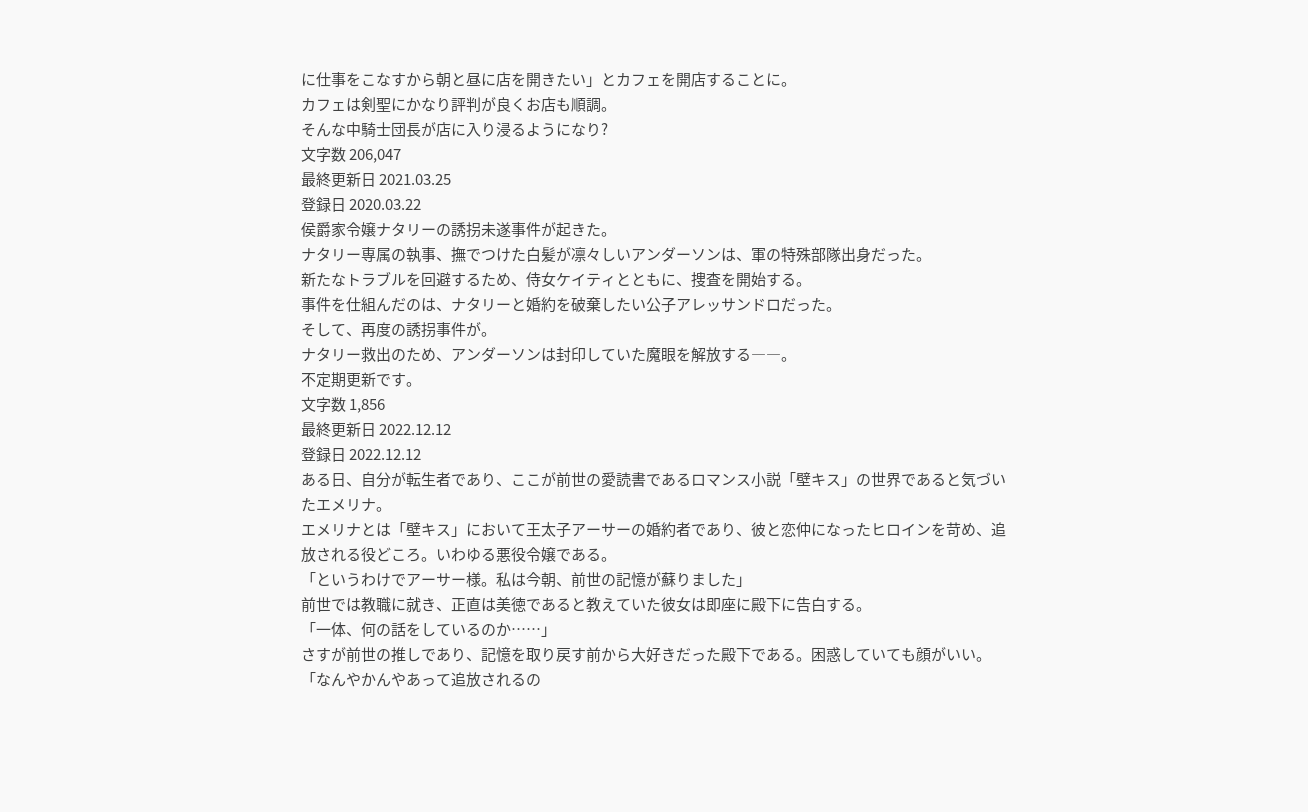に仕事をこなすから朝と昼に店を開きたい」とカフェを開店することに。
カフェは剣聖にかなり評判が良くお店も順調。
そんな中騎士団長が店に入り浸るようになり?
文字数 206,047
最終更新日 2021.03.25
登録日 2020.03.22
侯爵家令嬢ナタリーの誘拐未遂事件が起きた。
ナタリー専属の執事、撫でつけた白髪が凛々しいアンダーソンは、軍の特殊部隊出身だった。
新たなトラブルを回避するため、侍女ケイティとともに、捜査を開始する。
事件を仕組んだのは、ナタリーと婚約を破棄したい公子アレッサンドロだった。
そして、再度の誘拐事件が。
ナタリー救出のため、アンダーソンは封印していた魔眼を解放する――。
不定期更新です。
文字数 1,856
最終更新日 2022.12.12
登録日 2022.12.12
ある日、自分が転生者であり、ここが前世の愛読書であるロマンス小説「壁キス」の世界であると気づいたエメリナ。
エメリナとは「壁キス」において王太子アーサーの婚約者であり、彼と恋仲になったヒロインを苛め、追放される役どころ。いわゆる悪役令嬢である。
「というわけでアーサー様。私は今朝、前世の記憶が蘇りました」
前世では教職に就き、正直は美徳であると教えていた彼女は即座に殿下に告白する。
「一体、何の話をしているのか……」
さすが前世の推しであり、記憶を取り戻す前から大好きだった殿下である。困惑していても顔がいい。
「なんやかんやあって追放されるの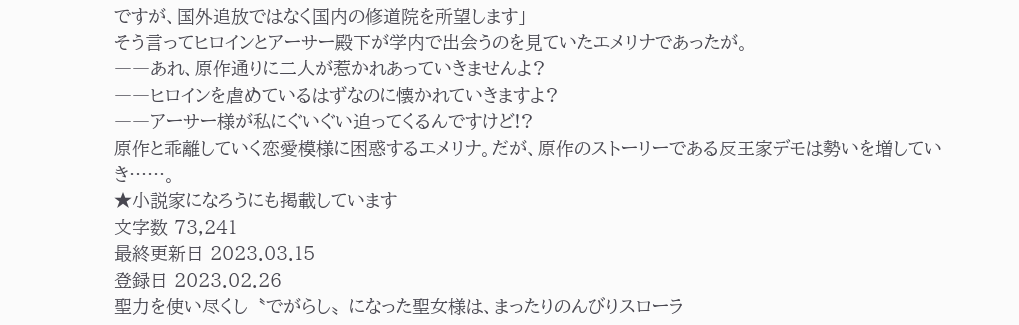ですが、国外追放ではなく国内の修道院を所望します」
そう言ってヒロインとアーサー殿下が学内で出会うのを見ていたエメリナであったが。
――あれ、原作通りに二人が惹かれあっていきませんよ?
――ヒロインを虐めているはずなのに懐かれていきますよ?
――アーサー様が私にぐいぐい迫ってくるんですけど!?
原作と乖離していく恋愛模様に困惑するエメリナ。だが、原作のストーリーである反王家デモは勢いを増していき……。
★小説家になろうにも掲載しています
文字数 73,241
最終更新日 2023.03.15
登録日 2023.02.26
聖力を使い尽くし〝でがらし〟になった聖女様は、まったりのんびりスローラ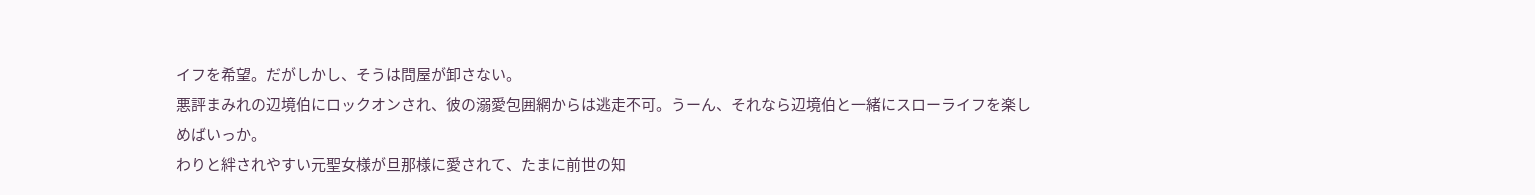イフを希望。だがしかし、そうは問屋が卸さない。
悪評まみれの辺境伯にロックオンされ、彼の溺愛包囲網からは逃走不可。うーん、それなら辺境伯と一緒にスローライフを楽しめばいっか。
わりと絆されやすい元聖女様が旦那様に愛されて、たまに前世の知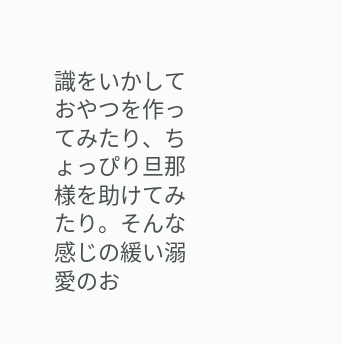識をいかしておやつを作ってみたり、ちょっぴり旦那様を助けてみたり。そんな感じの緩い溺愛のお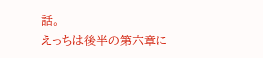話。
えっちは後半の第六章に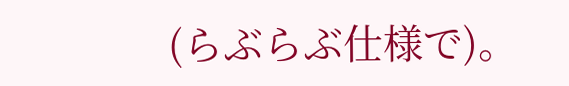(らぶらぶ仕様で)。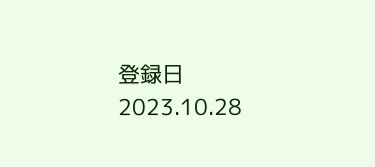登録日 2023.10.28